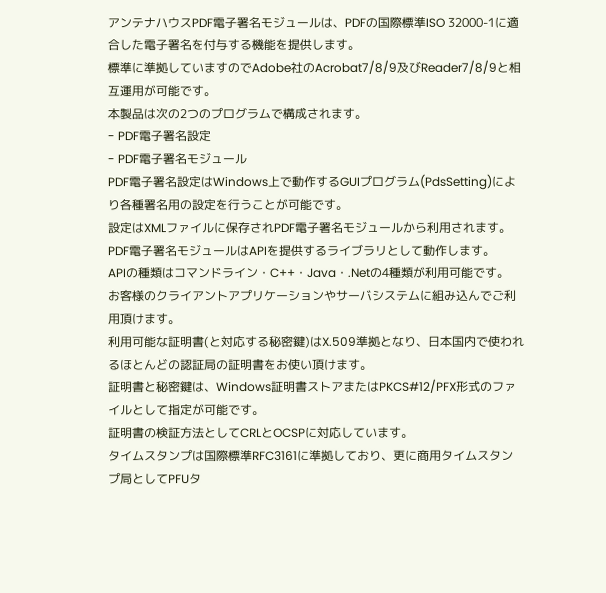アンテナハウスPDF電子署名モジュールは、PDFの国際標準ISO 32000-1に適合した電子署名を付与する機能を提供します。
標準に準拠していますのでAdobe社のAcrobat7/8/9及びReader7/8/9と相互運用が可能です。
本製品は次の2つのプログラムで構成されます。
- PDF電子署名設定
- PDF電子署名モジュール
PDF電子署名設定はWindows上で動作するGUIプログラム(PdsSetting)により各種署名用の設定を行うことが可能です。
設定はXMLファイルに保存されPDF電子署名モジュールから利用されます。
PDF電子署名モジュールはAPIを提供するライブラリとして動作します。
APIの種類はコマンドライン・C++・Java・.Netの4種類が利用可能です。
お客様のクライアントアプリケーションやサーバシステムに組み込んでご利用頂けます。
利用可能な証明書(と対応する秘密鍵)はX.509準拠となり、日本国内で使われるほとんどの認証局の証明書をお使い頂けます。
証明書と秘密鍵は、Windows証明書ストアまたはPKCS#12/PFX形式のファイルとして指定が可能です。
証明書の検証方法としてCRLとOCSPに対応しています。
タイムスタンプは国際標準RFC3161に準拠しており、更に商用タイムスタンプ局としてPFUタ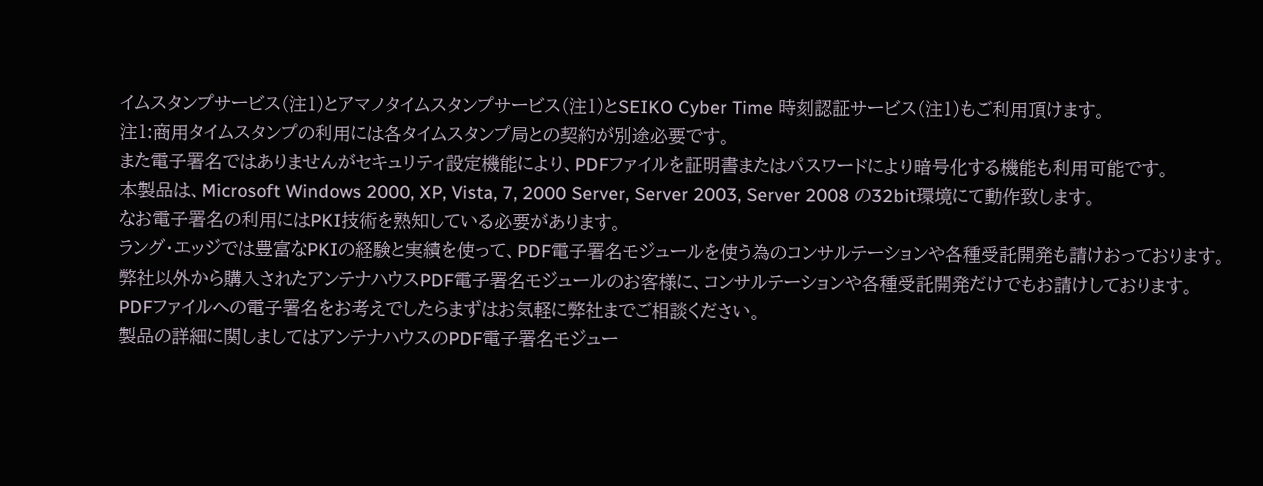イムスタンプサービス(注1)とアマノタイムスタンプサービス(注1)とSEIKO Cyber Time 時刻認証サービス(注1)もご利用頂けます。
注1:商用タイムスタンプの利用には各タイムスタンプ局との契約が別途必要です。
また電子署名ではありませんがセキュリティ設定機能により、PDFファイルを証明書またはパスワードにより暗号化する機能も利用可能です。
本製品は、Microsoft Windows 2000, XP, Vista, 7, 2000 Server, Server 2003, Server 2008 の32bit環境にて動作致します。
なお電子署名の利用にはPKI技術を熟知している必要があります。
ラング・エッジでは豊富なPKIの経験と実績を使って、PDF電子署名モジュールを使う為のコンサルテーションや各種受託開発も請けおっております。
弊社以外から購入されたアンテナハウスPDF電子署名モジュールのお客様に、コンサルテーションや各種受託開発だけでもお請けしております。
PDFファイルへの電子署名をお考えでしたらまずはお気軽に弊社までご相談ください。
製品の詳細に関しましてはアンテナハウスのPDF電子署名モジュー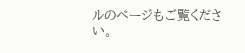ルのページもご覧ください。